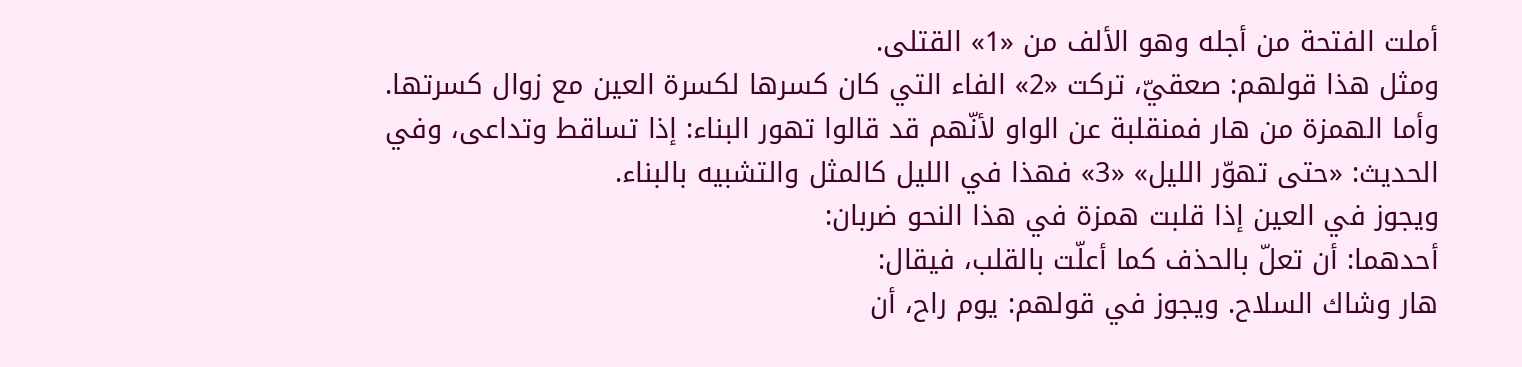أملت الفتحة من أجله وهو الألف من «1» القتلى.
ومثل هذا قولهم: صعقيّ، تركت «2» الفاء التي كان كسرها لكسرة العين مع زوال كسرتها. وأما الهمزة من هار فمنقلبة عن الواو لأنّهم قد قالوا تهور البناء: إذا تساقط وتداعى، وفي الحديث: «حتى تهوّر الليل» «3» فهذا في الليل كالمثل والتشبيه بالبناء.
ويجوز في العين إذا قلبت همزة في هذا النحو ضربان:
أحدهما: أن تعلّ بالحذف كما أعلّت بالقلب، فيقال:
هار وشاك السلاح. ويجوز في قولهم: يوم راح، أن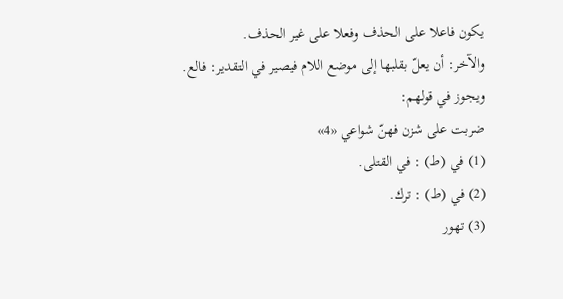يكون فاعلا على الحذف وفعلا على غير الحذف.
والآخر: أن يعلّ بقلبها إلى موضع اللام فيصير في التقدير: فالع.
ويجوز في قولهم:
ضربت على شزن فهنّ شواعي «4»
(1) في (ط) : في القتلى.
(2) في (ط) : ترك.
(3) تهور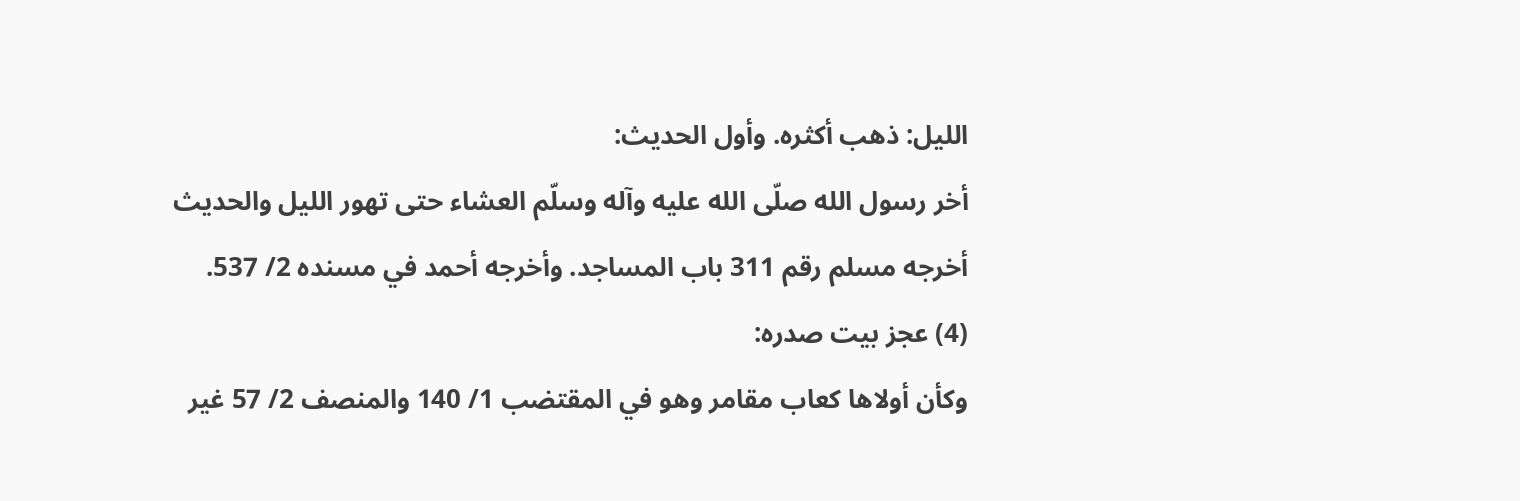الليل: ذهب أكثره. وأول الحديث:
أخر رسول الله صلّى الله عليه وآله وسلّم العشاء حتى تهور الليل والحديث أخرجه مسلم رقم 311 باب المساجد. وأخرجه أحمد في مسنده 2/ 537.
(4) عجز بيت صدره:
وكأن أولاها كعاب مقامر وهو في المقتضب 1/ 140 والمنصف 2/ 57 غير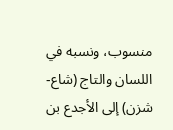منسوب، ونسبه في اللسان والتاج (شاع- شزن) إلى الأجدع بن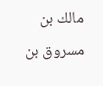مالك بن مسروق بن